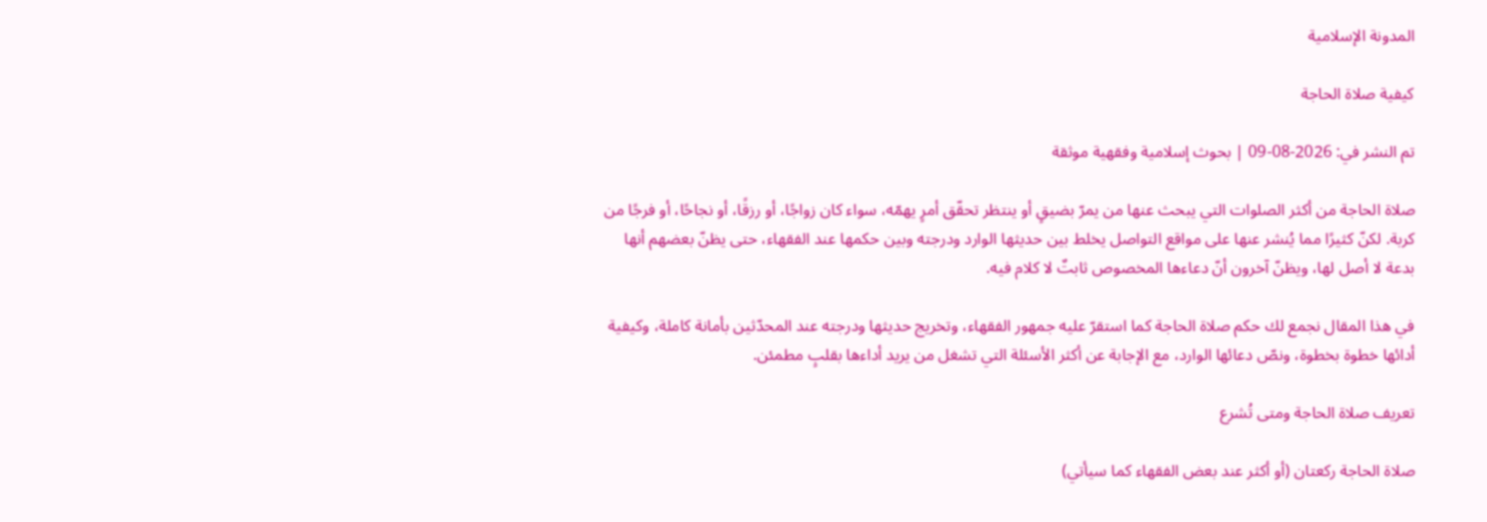المدونة الإسلامية

كيفية صلاة الحاجة

تم النشر في: 2026-08-09 | بحوث إسلامية وفقهية موثقة

صلاة الحاجة من أكثر الصلوات التي يبحث عنها من يمرّ بضيقٍ أو ينتظر تحقّق أمرٍ يهمّه، سواء كان زواجًا، أو رزقًا، أو نجاحًا، أو فرجًا من كربة. لكنّ كثيرًا مما يُنشر عنها على مواقع التواصل يخلط بين حديثها الوارد ودرجته وبين حكمها عند الفقهاء، حتى يظنّ بعضهم أنها بدعة لا أصل لها، ويظنّ آخرون أنّ دعاءها المخصوص ثابتٌ لا كلام فيه.

في هذا المقال نجمع لك حكم صلاة الحاجة كما استقرّ عليه جمهور الفقهاء، وتخريج حديثها ودرجته عند المحدّثين بأمانة كاملة، وكيفية أدائها خطوة بخطوة، ونصّ دعائها الوارد، مع الإجابة عن أكثر الأسئلة التي تشغل من يريد أداءها بقلبٍ مطمئن.

تعريف صلاة الحاجة ومتى تُشرع

صلاة الحاجة ركعتان (أو أكثر عند بعض الفقهاء كما سيأتي)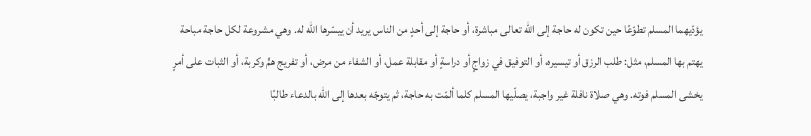يؤدّيهما المسلم تطوّعًا حين تكون له حاجة إلى الله تعالى مباشرة، أو حاجة إلى أحدٍ من الناس يريد أن ييسّرها الله له. وهي مشروعة لكل حاجة مباحة يهتم بها المسلم، مثل: طلب الرزق أو تيسيره، أو التوفيق في زواجٍ أو دراسةٍ أو مقابلة عمل، أو الشفاء من مرض، أو تفريج همٍّ وكربة، أو الثبات على أمرٍ يخشى المسلم فوته. وهي صلاة نافلة غير واجبة، يصلّيها المسلم كلما ألمّت به حاجة، ثم يتوجّه بعدها إلى الله بالدعاء طالبًا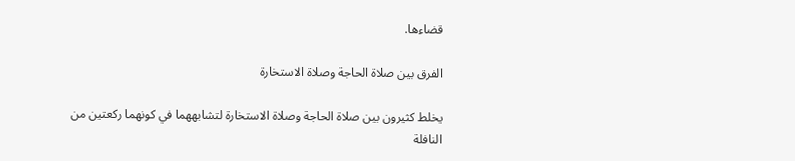قضاءها.

الفرق بين صلاة الحاجة وصلاة الاستخارة

يخلط كثيرون بين صلاة الحاجة وصلاة الاستخارة لتشابههما في كونهما ركعتين من النافلة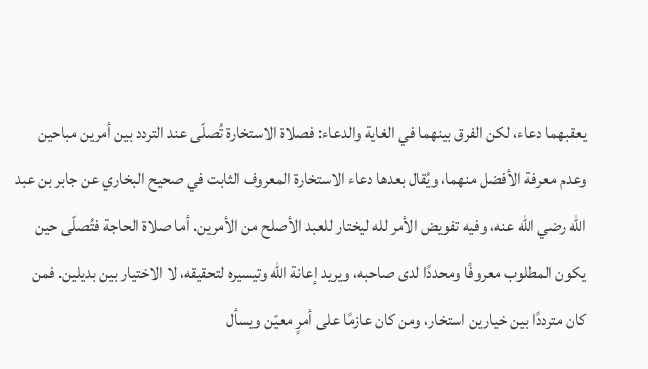يعقبهما دعاء، لكن الفرق بينهما في الغاية والدعاء: فصلاة الاستخارة تُصلّى عند التردد بين أمرين مباحين وعدم معرفة الأفضل منهما، ويُقال بعدها دعاء الاستخارة المعروف الثابت في صحيح البخاري عن جابر بن عبد الله رضي الله عنه، وفيه تفويض الأمر لله ليختار للعبد الأصلح من الأمرين. أما صلاة الحاجة فتُصلّى حين يكون المطلوب معروفًا ومحددًا لدى صاحبه، ويريد إعانة الله وتيسيره لتحقيقه، لا الاختيار بين بديلين. فمن كان مترددًا بين خيارين استخار، ومن كان عازمًا على أمرٍ معيّن ويسأل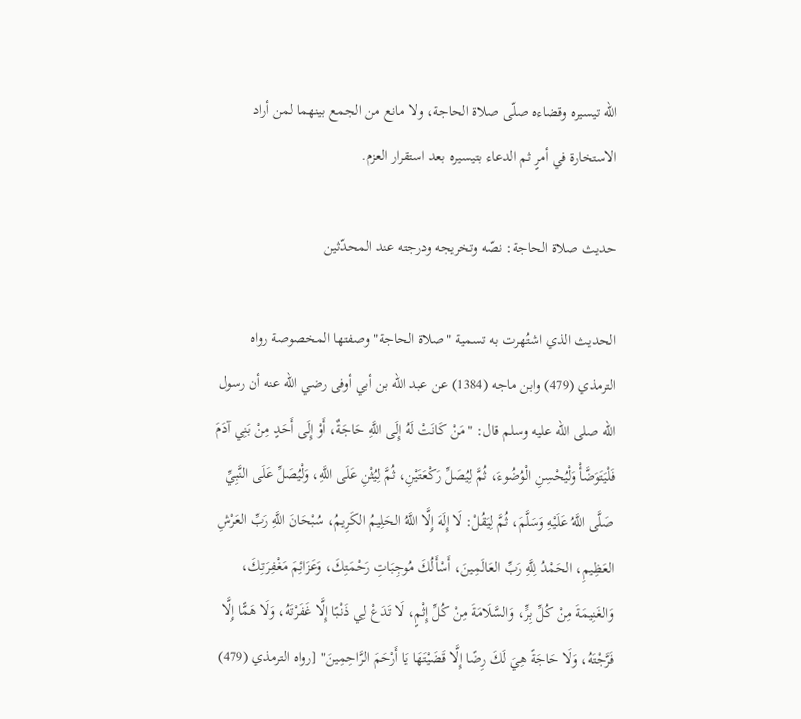الله تيسيره وقضاءه صلّى صلاة الحاجة، ولا مانع من الجمع بينهما لمن أراد الاستخارة في أمرٍ ثم الدعاء بتيسيره بعد استقرار العزم.

حديث صلاة الحاجة: نصّه وتخريجه ودرجته عند المحدّثين

الحديث الذي اشتُهرت به تسمية "صلاة الحاجة" وصفتها المخصوصة رواه الترمذي (479) وابن ماجه (1384) عن عبد الله بن أبي أوفى رضي الله عنه أن رسول الله صلى الله عليه وسلم قال: "مَنْ كَانَتْ لَهُ إِلَى اللَّهِ حَاجَةٌ، أَوْ إِلَى أَحَدٍ مِنْ بَنِي آدَمَ فَلْيَتَوَضَّأْ وَلْيُحْسِنِ الْوُضُوءَ، ثُمَّ لِيُصَلِّ رَكْعَتَيْنِ، ثُمَّ لِيُثْنِ عَلَى اللَّهِ، وَلْيُصَلِّ عَلَى النَّبِيِّ صَلَّى اللَّهُ عَلَيْهِ وَسَلَّمَ، ثُمَّ لِيَقُلْ: لَا إِلَهَ إِلَّا اللَّهُ الحَلِيمُ الكَرِيمُ، سُبْحَانَ اللَّهِ رَبِّ العَرْشِ العَظِيمِ، الحَمْدُ لِلَّهِ رَبِّ العَالَمِينَ، أَسْأَلُكَ مُوجِبَاتِ رَحْمَتِكَ، وَعَزَائِمَ مَغْفِرَتِكَ، وَالغَنِيمَةَ مِنْ كُلِّ بِرٍّ، وَالسَّلَامَةَ مِنْ كُلِّ إِثْمٍ، لَا تَدَعْ لِي ذَنْبًا إِلَّا غَفَرْتَهُ، وَلَا هَمًّا إِلَّا فَرَّجْتَهُ، وَلَا حَاجَةً هِيَ لَكَ رِضًا إِلَّا قَضَيْتَهَا يَا أَرْحَمَ الرَّاحِمِينَ" [رواه الترمذي (479)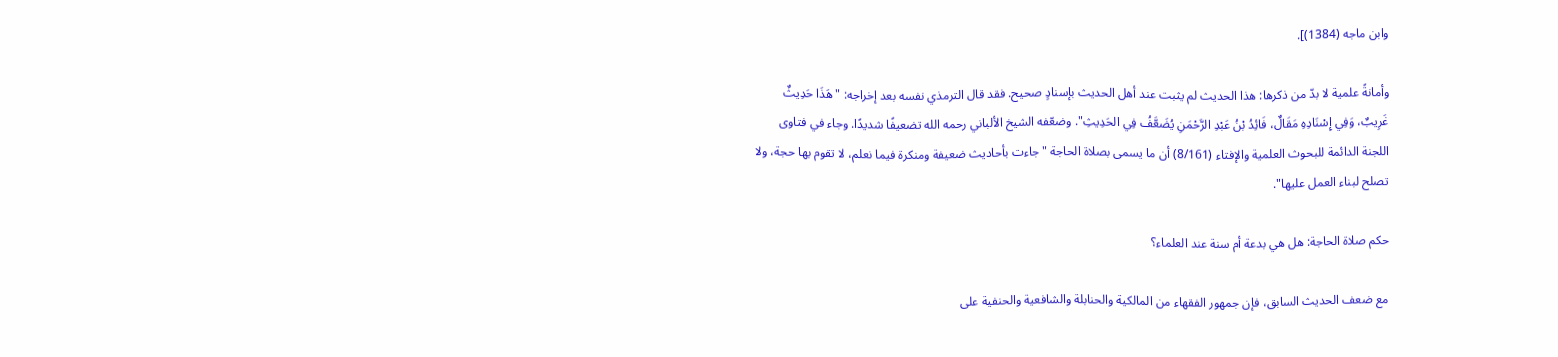وابن ماجه (1384)].

وأمانةً علمية لا بدّ من ذكرها: هذا الحديث لم يثبت عند أهل الحديث بإسنادٍ صحيح. فقد قال الترمذي نفسه بعد إخراجه: "هَذَا حَدِيثٌ غَرِيبٌ، وَفِي إِسْنَادِهِ مَقَالٌ، فَائِدُ بْنُ عَبْدِ الرَّحْمَنِ يُضَعَّفُ فِي الحَدِيثِ". وضعّفه الشيخ الألباني رحمه الله تضعيفًا شديدًا. وجاء في فتاوى اللجنة الدائمة للبحوث العلمية والإفتاء (8/161) أن ما يسمى بصلاة الحاجة "جاءت بأحاديث ضعيفة ومنكرة فيما نعلم، لا تقوم بها حجة، ولا تصلح لبناء العمل عليها".

حكم صلاة الحاجة: هل هي بدعة أم سنة عند العلماء؟

مع ضعف الحديث السابق، فإن جمهور الفقهاء من المالكية والحنابلة والشافعية والحنفية على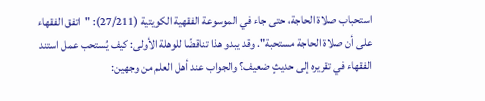استحباب صلاة الحاجة، حتى جاء في الموسوعة الفقهية الكويتية (27/211): "اتفق الفقهاء على أن صلاة الحاجة مستحبة". وقد يبدو هذا تناقضًا للوهلة الأولى: كيف يُستحب عمل استند الفقهاء في تقريره إلى حديثٍ ضعيف؟ والجواب عند أهل العلم من وجهين: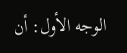الوجه الأول: أن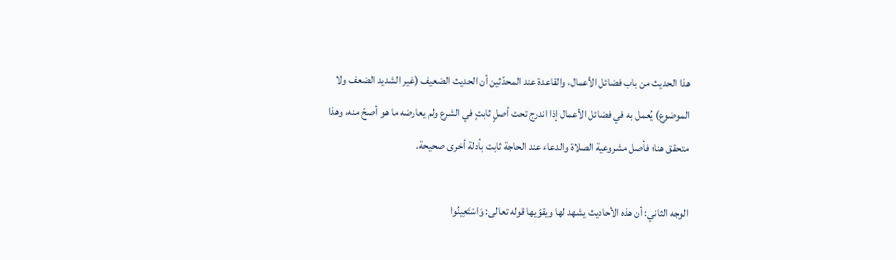هذا الحديث من باب فضائل الأعمال، والقاعدة عند المحدّثين أن الحديث الضعيف (غير الشديد الضعف ولا الموضوع) يُعمل به في فضائل الأعمال إذا اندرج تحت أصلٍ ثابتٍ في الشرع ولم يعارضه ما هو أصحّ منه، وهذا متحقق هنا؛ فأصل مشروعية الصلاة والدعاء عند الحاجة ثابت بأدلة أخرى صحيحة.

الوجه الثاني: أن هذه الأحاديث يشهد لها ويقوّيها قوله تعالى: وَاسْتَعِينُوا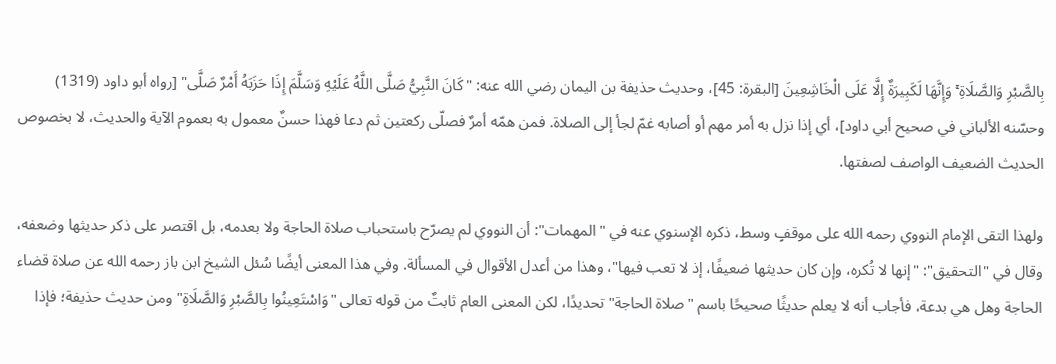بِالصَّبْرِ وَالصَّلَاةِ ۚ وَإِنَّهَا لَكَبِيرَةٌ إِلَّا عَلَى الْخَاشِعِينَ [البقرة: 45]، وحديث حذيفة بن اليمان رضي الله عنه: "كَانَ النَّبِيُّ صَلَّى اللَّهُ عَلَيْهِ وَسَلَّمَ إِذَا حَزَبَهُ أَمْرٌ صَلَّى" [رواه أبو داود (1319) وحسّنه الألباني في صحيح أبي داود]، أي إذا نزل به أمر مهم أو أصابه غمّ لجأ إلى الصلاة. فمن همّه أمرٌ فصلّى ركعتين ثم دعا فهذا حسنٌ معمول به بعموم الآية والحديث، لا بخصوص الحديث الضعيف الواصف لصفتها.

ولهذا التقى الإمام النووي رحمه الله على موقفٍ وسط، ذكره الإسنوي عنه في "المهمات": أن النووي لم يصرّح باستحباب صلاة الحاجة ولا بعدمه، بل اقتصر على ذكر حديثها وضعفه، وقال في "التحقيق": "إنها لا تُكره، وإن كان حديثها ضعيفًا، إذ لا تعب فيها"، وهذا من أعدل الأقوال في المسألة. وفي هذا المعنى أيضًا سُئل الشيخ ابن باز رحمه الله عن صلاة قضاء الحاجة وهل هي بدعة، فأجاب أنه لا يعلم حديثًا صحيحًا باسم "صلاة الحاجة" تحديدًا، لكن المعنى العام ثابتٌ من قوله تعالى "وَاسْتَعِينُوا بِالصَّبْرِ وَالصَّلَاةِ" ومن حديث حذيفة؛ فإذا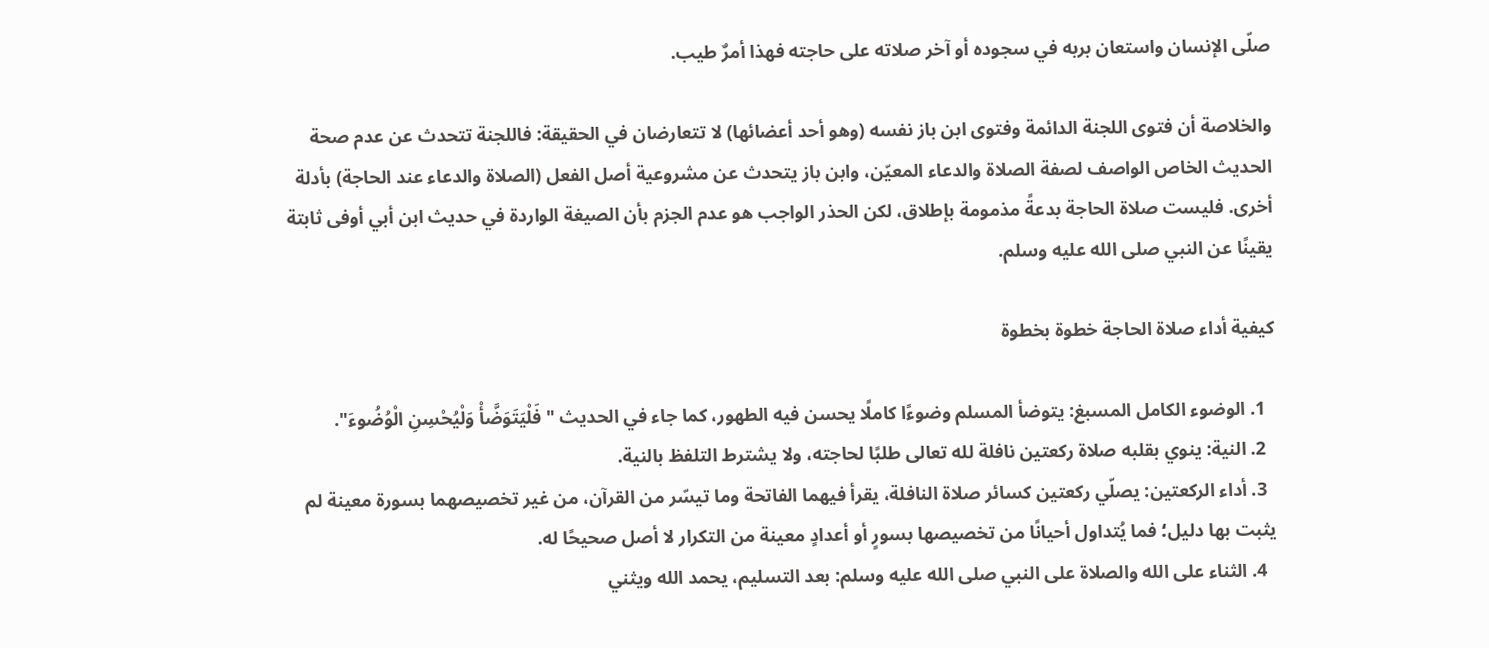صلّى الإنسان واستعان بربه في سجوده أو آخر صلاته على حاجته فهذا أمرٌ طيب.

والخلاصة أن فتوى اللجنة الدائمة وفتوى ابن باز نفسه (وهو أحد أعضائها) لا تتعارضان في الحقيقة: فاللجنة تتحدث عن عدم صحة الحديث الخاص الواصف لصفة الصلاة والدعاء المعيّن، وابن باز يتحدث عن مشروعية أصل الفعل (الصلاة والدعاء عند الحاجة) بأدلة أخرى. فليست صلاة الحاجة بدعةً مذمومة بإطلاق، لكن الحذر الواجب هو عدم الجزم بأن الصيغة الواردة في حديث ابن أبي أوفى ثابتة يقينًا عن النبي صلى الله عليه وسلم.

كيفية أداء صلاة الحاجة خطوة بخطوة

  1. الوضوء الكامل المسبغ: يتوضأ المسلم وضوءًا كاملًا يحسن فيه الطهور، كما جاء في الحديث "فَلْيَتَوَضَّأْ وَلْيُحْسِنِ الْوُضُوءَ".
  2. النية: ينوي بقلبه صلاة ركعتين نافلة لله تعالى طلبًا لحاجته، ولا يشترط التلفظ بالنية.
  3. أداء الركعتين: يصلّي ركعتين كسائر صلاة النافلة، يقرأ فيهما الفاتحة وما تيسّر من القرآن، من غير تخصيصهما بسورة معينة لم يثبت بها دليل؛ فما يُتداول أحيانًا من تخصيصها بسورٍ أو أعدادٍ معينة من التكرار لا أصل صحيحًا له.
  4. الثناء على الله والصلاة على النبي صلى الله عليه وسلم: بعد التسليم، يحمد الله ويثني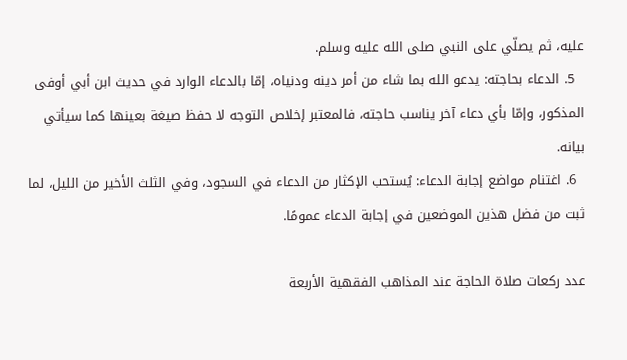عليه، ثم يصلّي على النبي صلى الله عليه وسلم.
  5. الدعاء بحاجته: يدعو الله بما شاء من أمر دينه ودنياه، إمّا بالدعاء الوارد في حديث ابن أبي أوفى المذكور، وإمّا بأي دعاء آخر يناسب حاجته، فالمعتبر إخلاص التوجه لا حفظ صيغة بعينها كما سيأتي بيانه.
  6. اغتنام مواضع إجابة الدعاء: يُستحب الإكثار من الدعاء في السجود، وفي الثلث الأخير من الليل، لما ثبت من فضل هذين الموضعين في إجابة الدعاء عمومًا.

عدد ركعات صلاة الحاجة عند المذاهب الفقهية الأربعة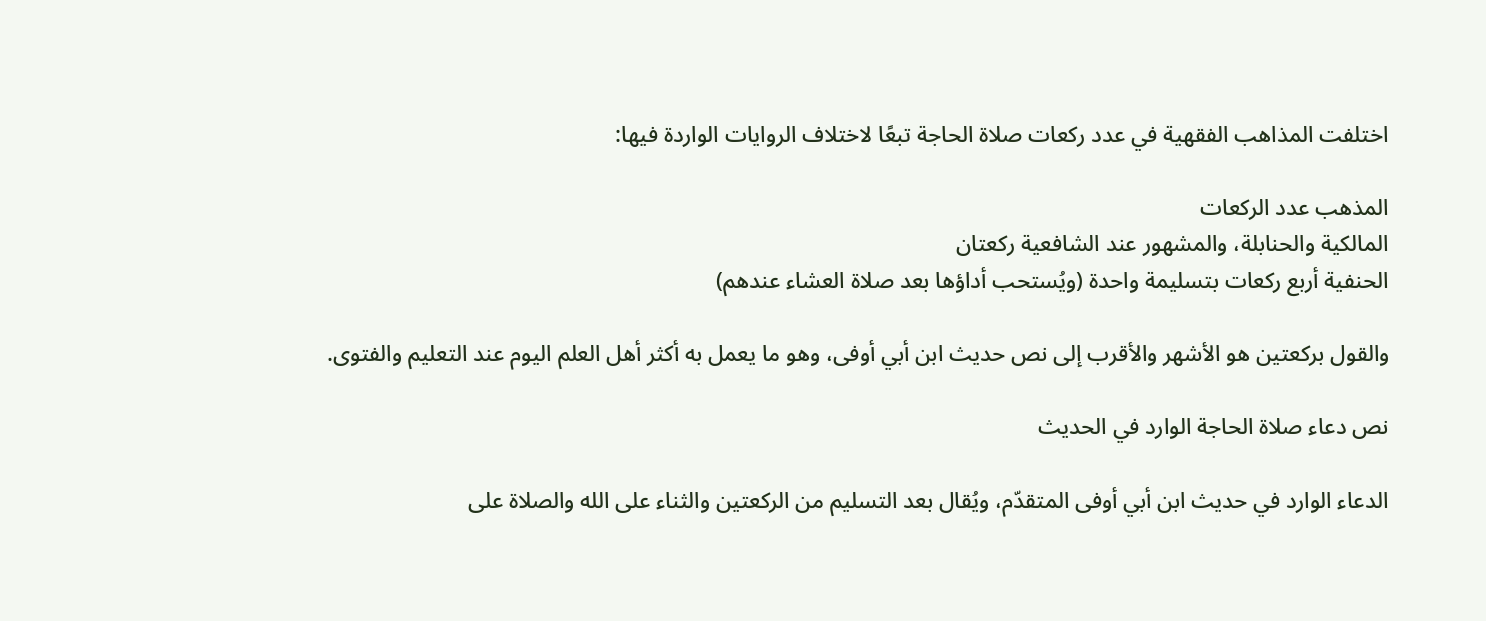اختلفت المذاهب الفقهية في عدد ركعات صلاة الحاجة تبعًا لاختلاف الروايات الواردة فيها:

المذهب عدد الركعات
المالكية والحنابلة، والمشهور عند الشافعية ركعتان
الحنفية أربع ركعات بتسليمة واحدة (ويُستحب أداؤها بعد صلاة العشاء عندهم)

والقول بركعتين هو الأشهر والأقرب إلى نص حديث ابن أبي أوفى، وهو ما يعمل به أكثر أهل العلم اليوم عند التعليم والفتوى.

نص دعاء صلاة الحاجة الوارد في الحديث

الدعاء الوارد في حديث ابن أبي أوفى المتقدّم، ويُقال بعد التسليم من الركعتين والثناء على الله والصلاة على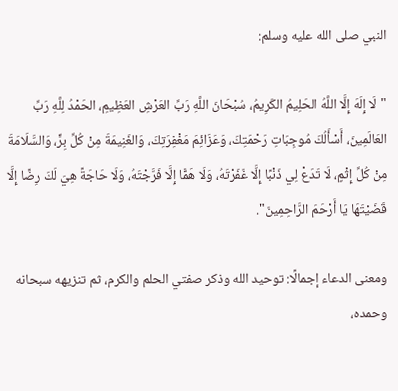النبي صلى الله عليه وسلم:

"لَا إِلَهَ إِلَّا اللَّهُ الحَلِيمُ الكَرِيمُ، سُبْحَانَ اللَّهِ رَبِّ العَرْشِ العَظِيمِ، الحَمْدُ لِلَّهِ رَبِّ العَالَمِينَ، أَسْأَلُكَ مُوجِبَاتِ رَحْمَتِكَ، وَعَزَائِمَ مَغْفِرَتِكَ، وَالغَنِيمَةَ مِنْ كُلِّ بِرٍّ، وَالسَّلَامَةَ مِنْ كُلِّ إِثْمٍ، لَا تَدَعْ لِي ذَنْبًا إِلَّا غَفَرْتَهُ، وَلَا هَمًّا إِلَّا فَرَّجْتَهُ، وَلَا حَاجَةً هِيَ لَكَ رِضًا إِلَّا قَضَيْتَهَا يَا أَرْحَمَ الرَّاحِمِينَ".

ومعنى الدعاء إجمالًا: توحيد الله وذكر صفتي الحلم والكرم، ثم تنزيهه سبحانه وحمده،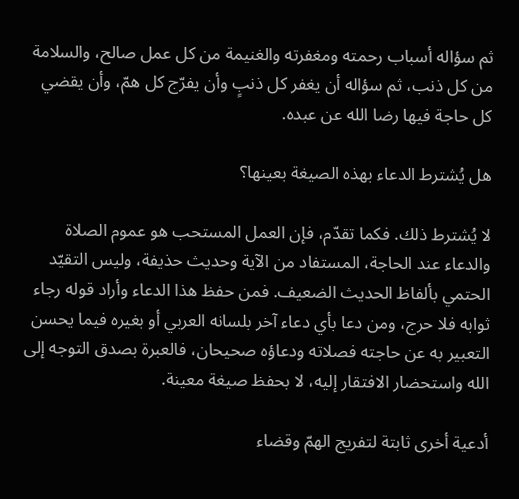ثم سؤاله أسباب رحمته ومغفرته والغنيمة من كل عمل صالح، والسلامة من كل ذنب، ثم سؤاله أن يغفر كل ذنبٍ وأن يفرّج كل همّ، وأن يقضي كل حاجة فيها رضا الله عن عبده.

هل يُشترط الدعاء بهذه الصيغة بعينها؟

لا يُشترط ذلك. فكما تقدّم، فإن العمل المستحب هو عموم الصلاة والدعاء عند الحاجة، المستفاد من الآية وحديث حذيفة، وليس التقيّد الحتمي بألفاظ الحديث الضعيف. فمن حفظ هذا الدعاء وأراد قوله رجاء ثوابه فلا حرج، ومن دعا بأي دعاء آخر بلسانه العربي أو بغيره فيما يحسن التعبير به عن حاجته فصلاته ودعاؤه صحيحان، فالعبرة بصدق التوجه إلى الله واستحضار الافتقار إليه، لا بحفظ صيغة معينة.

أدعية أخرى ثابتة لتفريج الهمّ وقضاء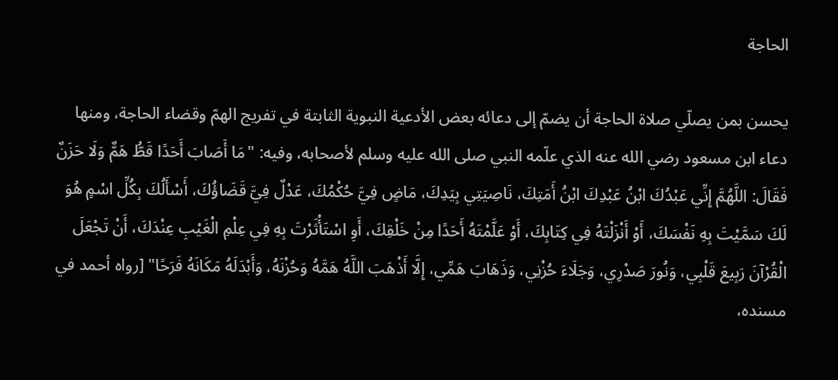الحاجة

يحسن بمن يصلّي صلاة الحاجة أن يضمّ إلى دعائه بعض الأدعية النبوية الثابتة في تفريج الهمّ وقضاء الحاجة، ومنها دعاء ابن مسعود رضي الله عنه الذي علّمه النبي صلى الله عليه وسلم لأصحابه، وفيه: "مَا أَصَابَ أَحَدًا قَطُّ هَمٌّ وَلَا حَزَنٌ فَقَالَ: اللَّهُمَّ إِنِّي عَبْدُكَ ابْنُ عَبْدِكَ ابْنُ أَمَتِكَ، نَاصِيَتِي بِيَدِكَ، مَاضٍ فِيَّ حُكْمُكَ، عَدْلٌ فِيَّ قَضَاؤُكَ، أَسْأَلُكَ بِكُلِّ اسْمٍ هُوَ لَكَ سَمَّيْتَ بِهِ نَفْسَكَ، أَوْ أَنْزَلْتَهُ فِي كِتَابِكَ، أَوْ عَلَّمْتَهُ أَحَدًا مِنْ خَلْقِكَ، أَوِ اسْتَأْثَرْتَ بِهِ فِي عِلْمِ الْغَيْبِ عِنْدَكَ، أَنْ تَجْعَلَ الْقُرْآنَ رَبِيعَ قَلْبِي، وَنُورَ صَدْرِي، وَجَلَاءَ حُزْنِي، وَذَهَابَ هَمِّي، إِلَّا أَذْهَبَ اللَّهُ هَمَّهُ وَحُزْنَهُ، وَأَبْدَلَهُ مَكَانَهُ فَرَحًا" [رواه أحمد في مسنده،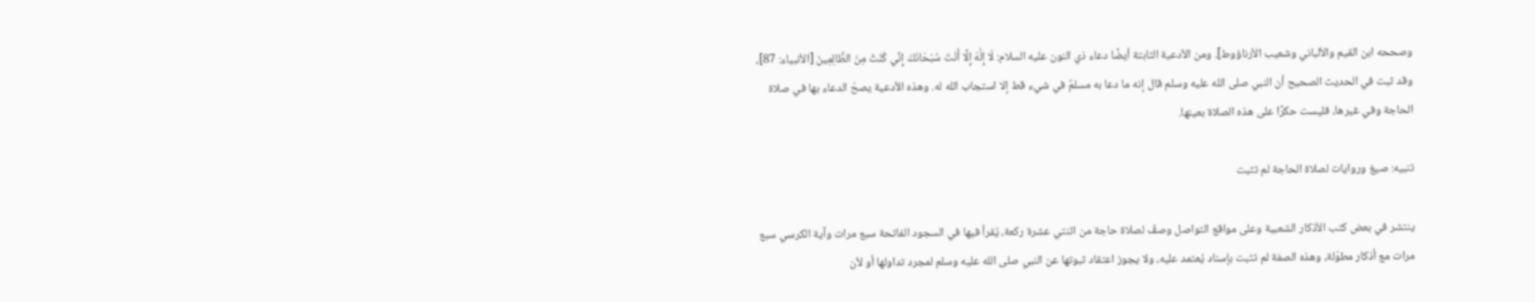وصححه ابن القيم والألباني وشعيب الأرناؤوط]. ومن الأدعية الثابتة أيضًا دعاء ذي النون عليه السلام: لَا إِلَٰهَ إِلَّا أَنْتَ سُبْحَانَكَ إِنِّي كُنْتُ مِنَ الظَّالِمِينَ [الأنبياء: 87]، وقد ثبت في الحديث الصحيح أن النبي صلى الله عليه وسلم قال إنه ما دعا به مسلمٌ في شيء قط إلا استجاب الله له. وهذه الأدعية يصحّ الدعاء بها في صلاة الحاجة وفي غيرها، فليست حكرًا على هذه الصلاة بعينها.

تنبيه: صيغ وروايات لصلاة الحاجة لم تثبت

ينتشر في بعض كتب الأذكار الشعبية وعلى مواقع التواصل وصفٌ لصلاة حاجة من اثنتي عشرة ركعة، يُقرأ فيها في السجود الفاتحة سبع مرات وآية الكرسي سبع مرات مع أذكار مطوّلة، وهذه الصفة لم تثبت بإسناد يُعتمد عليه، ولا يجوز اعتقاد ثبوتها عن النبي صلى الله عليه وسلم لمجرد تداولها أو لأن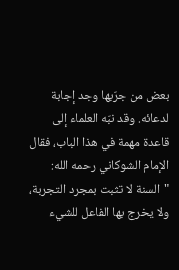بعض من جرّبها وجد إجابة لدعائه. وقد نبّه العلماء إلى قاعدة مهمة في هذا الباب، فقال الإمام الشوكاني رحمه الله: "السنة لا تثبت بمجرد التجربة، ولا يخرج بها الفاعل للشيء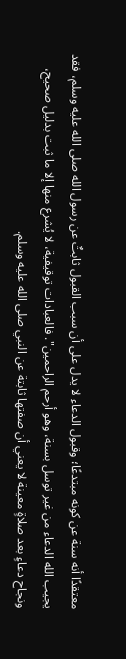معتقدًا أنه سنة عن كونه مبتدعًا؛ وقبول الدعاء لا يدل على أن سبب القبول ثابتٌ عن رسول الله صلى الله عليه وسلم، فقد يجيب الله الدعاء من غير توسل بسنة، وهو أرحم الراحمين". فالعبادات توقيفية، لا يُشرع منها إلا ما ثبت بدليل صحيح، ونجاح دعاءٍ بعد صلاةٍ معينة لا يعني أن صفتها ثابتة عن النبي صلى الله عليه وسلم.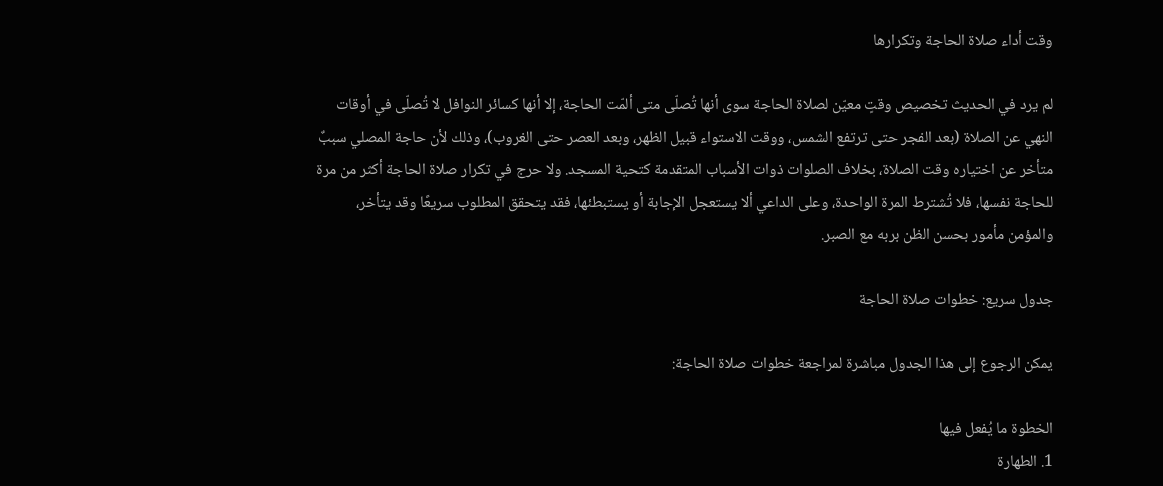وقت أداء صلاة الحاجة وتكرارها

لم يرد في الحديث تخصيص وقتٍ معيّن لصلاة الحاجة سوى أنها تُصلّى متى ألمّت الحاجة، إلا أنها كسائر النوافل لا تُصلّى في أوقات النهي عن الصلاة (بعد الفجر حتى ترتفع الشمس، ووقت الاستواء قبيل الظهر، وبعد العصر حتى الغروب)، وذلك لأن حاجة المصلي سببٌ متأخر عن اختياره وقت الصلاة، بخلاف الصلوات ذوات الأسباب المتقدمة كتحية المسجد. ولا حرج في تكرار صلاة الحاجة أكثر من مرة للحاجة نفسها، فلا تُشترط المرة الواحدة، وعلى الداعي ألا يستعجل الإجابة أو يستبطئها، فقد يتحقق المطلوب سريعًا وقد يتأخر، والمؤمن مأمور بحسن الظن بربه مع الصبر.

جدول سريع: خطوات صلاة الحاجة

يمكن الرجوع إلى هذا الجدول مباشرة لمراجعة خطوات صلاة الحاجة:

الخطوة ما يُفعل فيها
1. الطهارة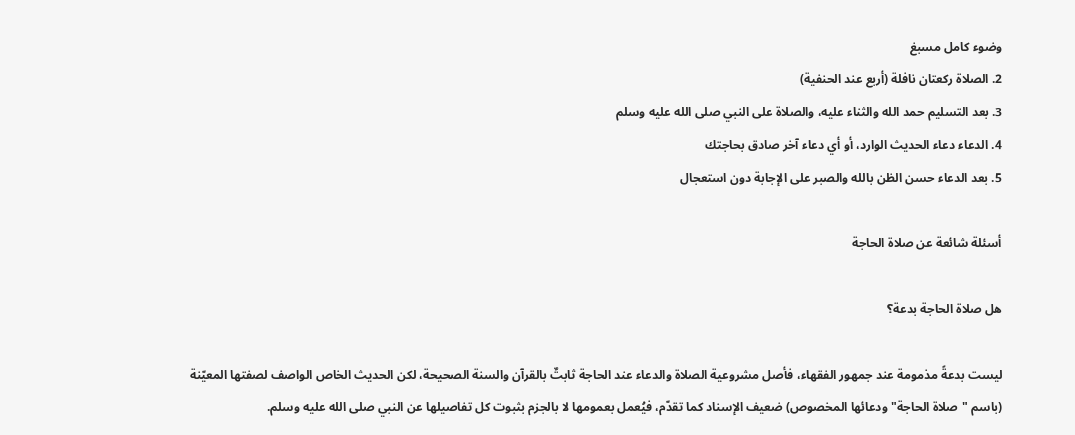وضوء كامل مسبغ
2. الصلاة ركعتان نافلة (أربع عند الحنفية)
3. بعد التسليم حمد الله والثناء عليه، والصلاة على النبي صلى الله عليه وسلم
4. الدعاء دعاء الحديث الوارد، أو أي دعاء آخر صادق بحاجتك
5. بعد الدعاء حسن الظن بالله والصبر على الإجابة دون استعجال

أسئلة شائعة عن صلاة الحاجة

هل صلاة الحاجة بدعة؟

ليست بدعةً مذمومة عند جمهور الفقهاء، فأصل مشروعية الصلاة والدعاء عند الحاجة ثابتٌ بالقرآن والسنة الصحيحة، لكن الحديث الخاص الواصف لصفتها المعيّنة (باسم "صلاة الحاجة" ودعائها المخصوص) ضعيف الإسناد كما تقدّم، فيُعمل بعمومها لا بالجزم بثبوت كل تفاصيلها عن النبي صلى الله عليه وسلم.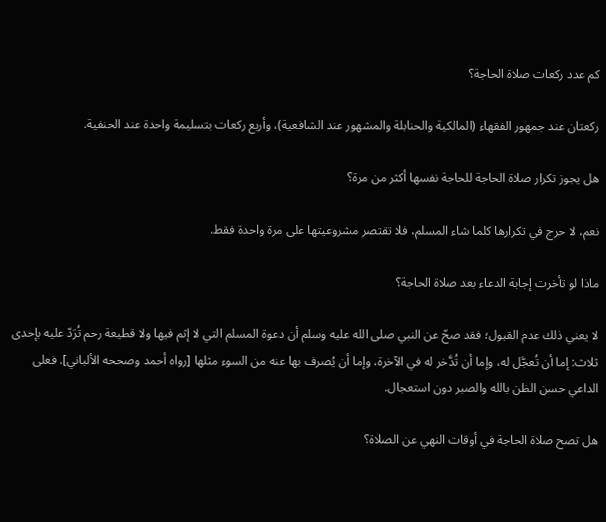كم عدد ركعات صلاة الحاجة؟

ركعتان عند جمهور الفقهاء (المالكية والحنابلة والمشهور عند الشافعية)، وأربع ركعات بتسليمة واحدة عند الحنفية.

هل يجوز تكرار صلاة الحاجة للحاجة نفسها أكثر من مرة؟

نعم، لا حرج في تكرارها كلما شاء المسلم، فلا تقتصر مشروعيتها على مرة واحدة فقط.

ماذا لو تأخرت إجابة الدعاء بعد صلاة الحاجة؟

لا يعني ذلك عدم القبول؛ فقد صحّ عن النبي صلى الله عليه وسلم أن دعوة المسلم التي لا إثم فيها ولا قطيعة رحم تُرَدّ عليه بإحدى ثلاث: إما أن تُعجَّل له، وإما أن تُدَّخر له في الآخرة، وإما أن يُصرف بها عنه من السوء مثلها [رواه أحمد وصححه الألباني]. فعلى الداعي حسن الظن بالله والصبر دون استعجال.

هل تصح صلاة الحاجة في أوقات النهي عن الصلاة؟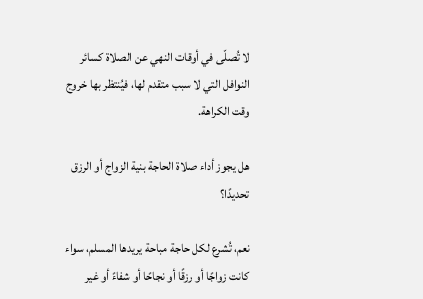لا تُصلّى في أوقات النهي عن الصلاة كسائر النوافل التي لا سبب متقدم لها، فيُنتظر بها خروج وقت الكراهة.

هل يجوز أداء صلاة الحاجة بنية الزواج أو الرزق تحديدًا؟

نعم، تُشرع لكل حاجة مباحة يريدها المسلم، سواء كانت زواجًا أو رزقًا أو نجاحًا أو شفاءً أو غير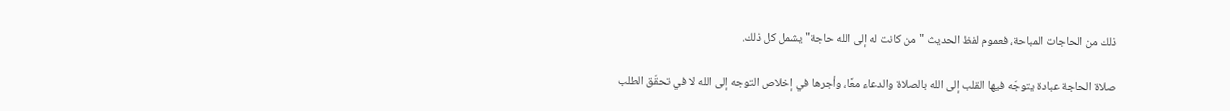ذلك من الحاجات المباحة، فعموم لفظ الحديث "من كانت له إلى الله حاجة" يشمل كل ذلك.

صلاة الحاجة عبادة يتوجّه فيها القلب إلى الله بالصلاة والدعاء معًا، وأجرها في إخلاص التوجه إلى الله لا في تحقّق الطلب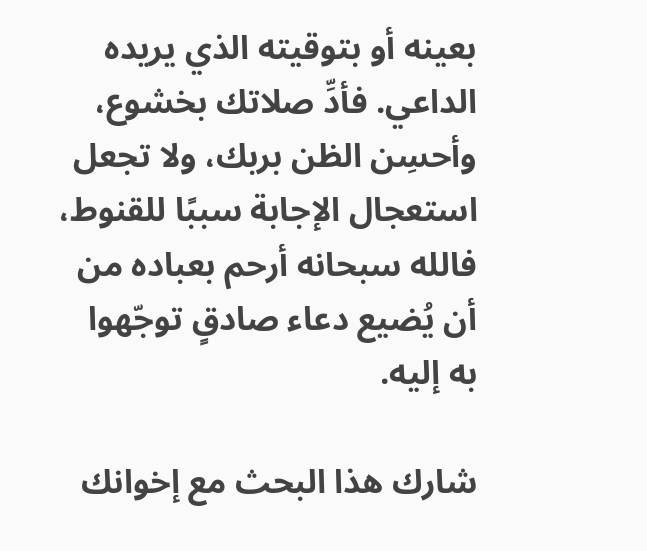بعينه أو بتوقيته الذي يريده الداعي. فأدِّ صلاتك بخشوع، وأحسِن الظن بربك، ولا تجعل استعجال الإجابة سببًا للقنوط، فالله سبحانه أرحم بعباده من أن يُضيع دعاء صادقٍ توجّهوا به إليه.

شارك هذا البحث مع إخوانك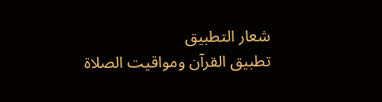شعار التطبيق
تطبيق القرآن ومواقيت الصلاة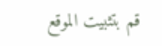قم بتثبيت الموقع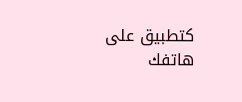كتطبيق على هاتفك